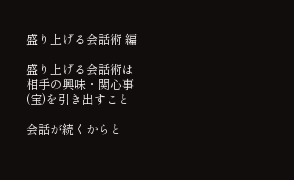盛り上げる会話術 編

盛り上げる会話術は相手の興味・関心事(宝)を引き出すこと

会話が続くからと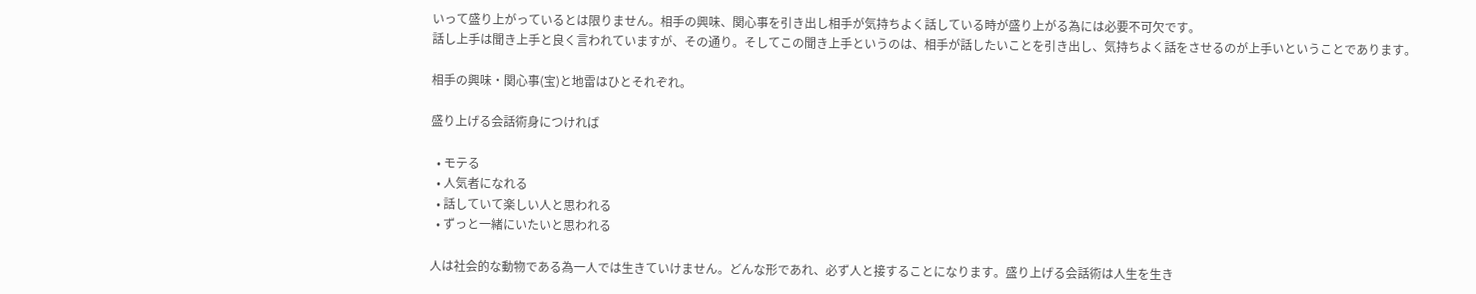いって盛り上がっているとは限りません。相手の興味、関心事を引き出し相手が気持ちよく話している時が盛り上がる為には必要不可欠です。
話し上手は聞き上手と良く言われていますが、その通り。そしてこの聞き上手というのは、相手が話したいことを引き出し、気持ちよく話をさせるのが上手いということであります。

相手の興味・関心事(宝)と地雷はひとそれぞれ。

盛り上げる会話術身につければ

  • モテる
  • 人気者になれる
  • 話していて楽しい人と思われる
  • ずっと一緒にいたいと思われる

人は社会的な動物である為一人では生きていけません。どんな形であれ、必ず人と接することになります。盛り上げる会話術は人生を生き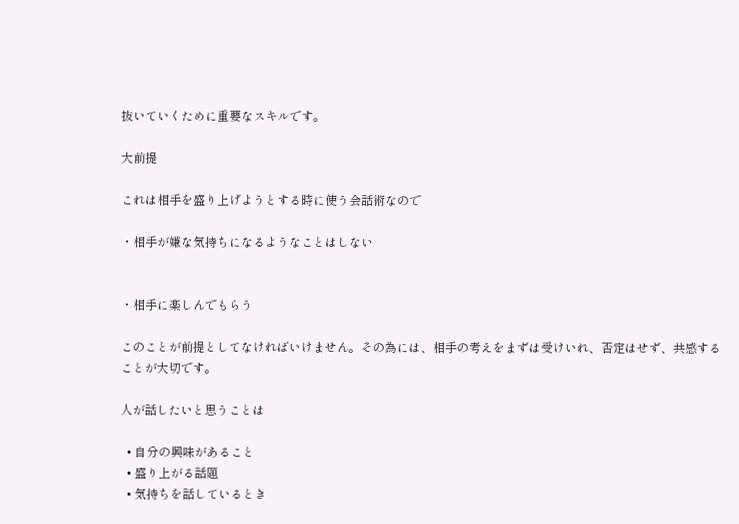抜いていくために重要なスキルです。

大前提

これは相手を盛り上げようとする時に使う会話術なので

・相手が嫌な気持ちになるようなことはしない


・相手に楽しんでもらう

このことが前提としてなければいけません。その為には、相手の考えをまずは受けいれ、否定はせず、共感することが大切です。

人が話したいと思うことは

  • 自分の興味があること
  • 盛り上がる話題
  • 気持ちを話しているとき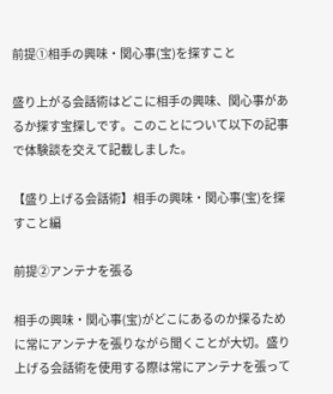前提①相手の興味・関心事(宝)を探すこと

盛り上がる会話術はどこに相手の興味、関心事があるか探す宝探しです。このことについて以下の記事で体験談を交えて記載しました。

【盛り上げる会話術】相手の興味・関心事(宝)を探すこと編

前提②アンテナを張る

相手の興味・関心事(宝)がどこにあるのか探るために常にアンテナを張りながら聞くことが大切。盛り上げる会話術を使用する際は常にアンテナを張って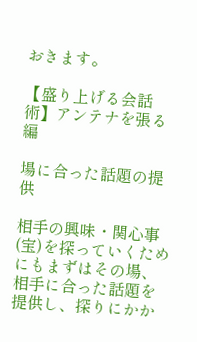おきます。

【盛り上げる会話術】アンテナを張る編

場に合った話題の提供

相手の興味・関心事(宝)を探っていくためにもまずはその場、相手に合った話題を提供し、探りにかか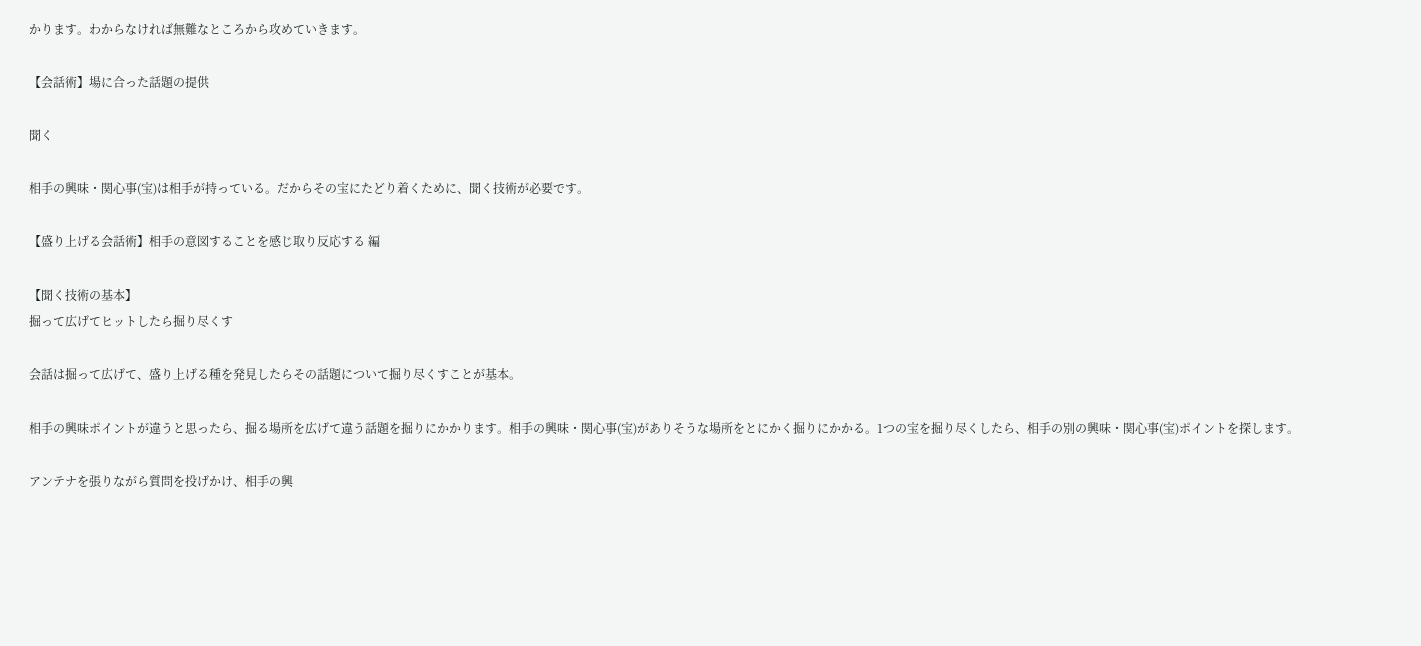かります。わからなければ無難なところから攻めていきます。

【会話術】場に合った話題の提供

聞く

相手の興味・関心事(宝)は相手が持っている。だからその宝にたどり着くために、聞く技術が必要です。

【盛り上げる会話術】相手の意図することを感じ取り反応する 編

【聞く技術の基本】
掘って広げてヒットしたら掘り尽くす

会話は掘って広げて、盛り上げる種を発見したらその話題について掘り尽くすことが基本。

相手の興味ポイントが違うと思ったら、掘る場所を広げて違う話題を掘りにかかります。相手の興味・関心事(宝)がありそうな場所をとにかく掘りにかかる。1つの宝を掘り尽くしたら、相手の別の興味・関心事(宝)ポイントを探します。

アンテナを張りながら質問を投げかけ、相手の興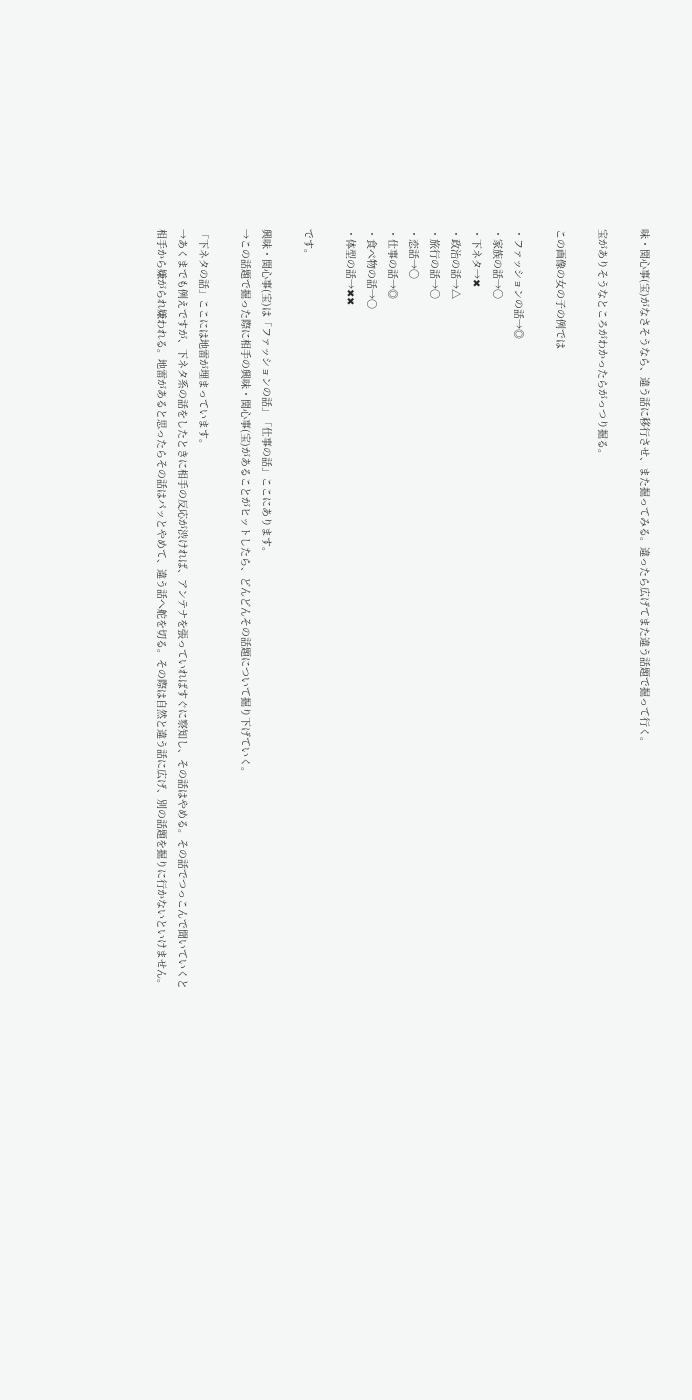味・関心事(宝)がなさそうなら、違う話に移行させ、また掘ってみる。違ったら広げてまた違う話題で掘って行く。

宝がありそうなところがわかったらがっつり掘る。

この画像の女の子の例では

・ファッションの話→◎
・家族の話→〇
・下ネタ→✖
・政治の話→△
・旅行の話→〇
・恋話→〇
・仕事の話→◎
・食べ物の話→〇
・体型の話→✖✖

です。

興味・関心事(宝)は「ファッションの話」「仕事の話」ここにあります。
→この話題で掘った際に相手の興味・関心事(宝)があることがヒットしたら、どんどんその話題について掘り下げていく。

「下ネタの話」ここには地雷が埋まっています。
→あくまでも例えですが、下ネタ系の話をしたときに相手の反応が渋ければ、アンテナを張っていればすぐに察知し、その話はやめる。その話でつっこんで聞いていくと相手から嫌がられ嫌われる。地雷があると思ったらその話はパッとやめて、違う話へ舵を切る。その際は自然と違う話に広げ、別の話題を掘りに行かないといけません。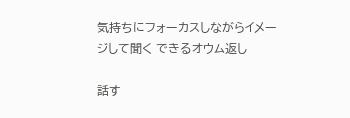気持ちにフォーカスしながらイメージして聞く できるオウム返し

話す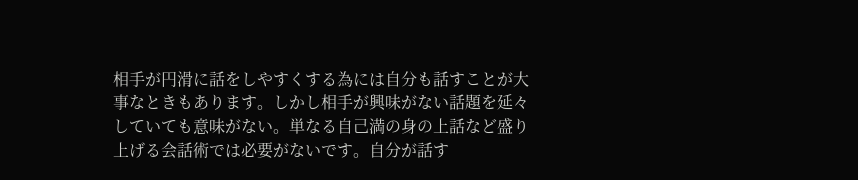相手が円滑に話をしやすくする為には自分も話すことが大事なときもあります。しかし相手が興味がない話題を延々していても意味がない。単なる自己満の身の上話など盛り上げる会話術では必要がないです。自分が話す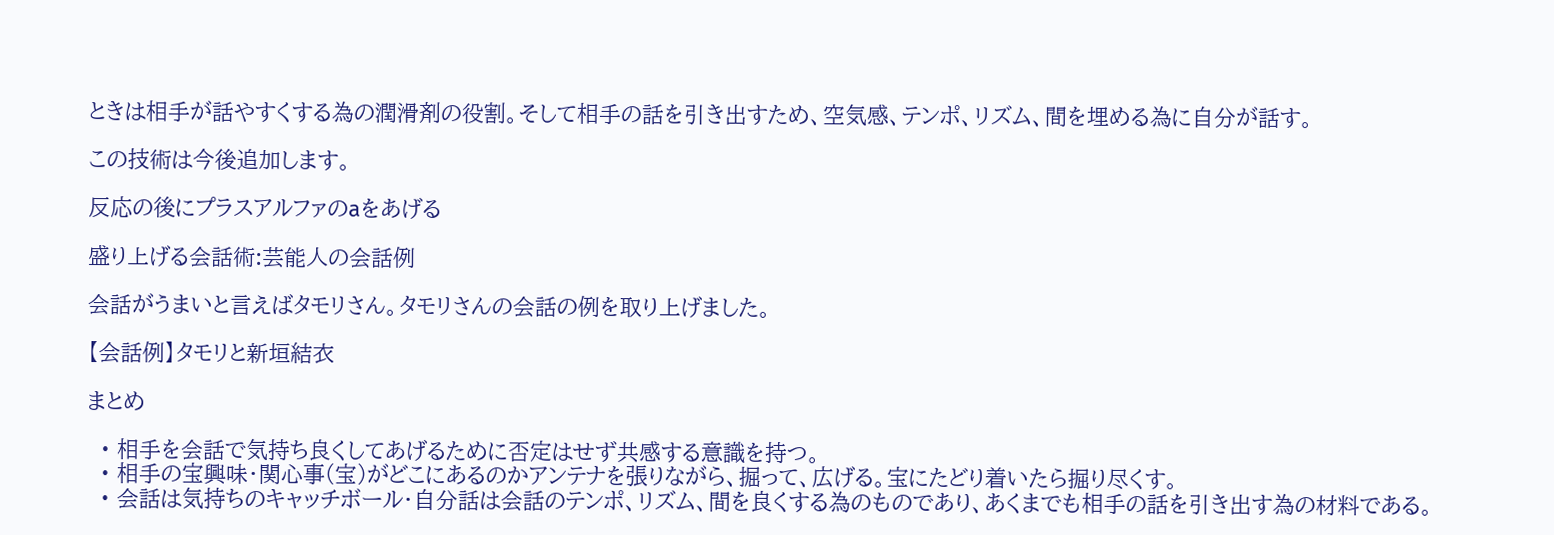ときは相手が話やすくする為の潤滑剤の役割。そして相手の話を引き出すため、空気感、テンポ、リズム、間を埋める為に自分が話す。

この技術は今後追加します。

反応の後にプラスアルファのaをあげる

盛り上げる会話術:芸能人の会話例

会話がうまいと言えばタモリさん。タモリさんの会話の例を取り上げました。

【会話例】タモリと新垣結衣

まとめ

  • 相手を会話で気持ち良くしてあげるために否定はせず共感する意識を持つ。
  • 相手の宝興味・関心事(宝)がどこにあるのかアンテナを張りながら、掘って、広げる。宝にたどり着いたら掘り尽くす。
  • 会話は気持ちのキャッチボール・自分話は会話のテンポ、リズム、間を良くする為のものであり、あくまでも相手の話を引き出す為の材料である。